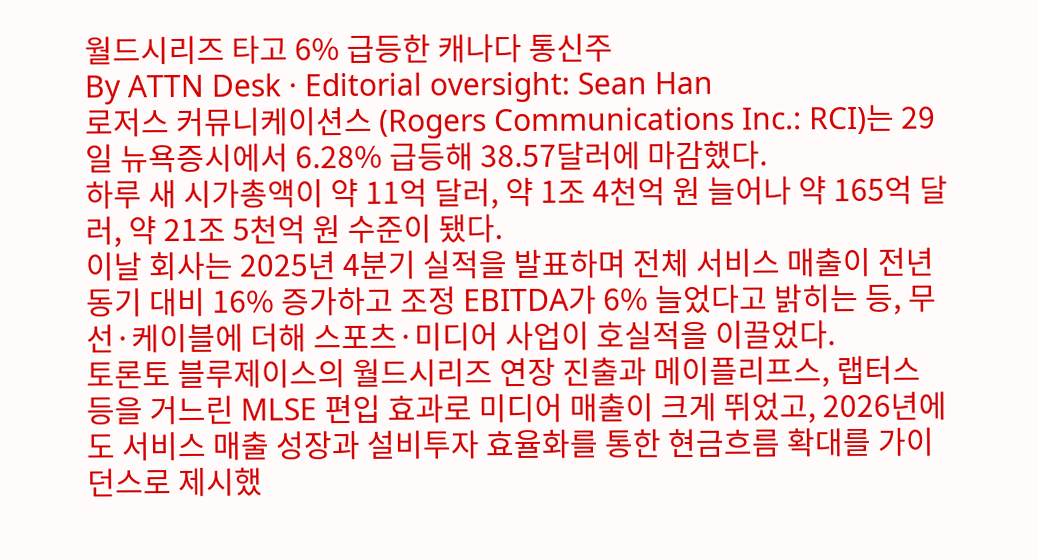월드시리즈 타고 6% 급등한 캐나다 통신주
By ATTN Desk · Editorial oversight: Sean Han
로저스 커뮤니케이션스 (Rogers Communications Inc.: RCI)는 29일 뉴욕증시에서 6.28% 급등해 38.57달러에 마감했다.
하루 새 시가총액이 약 11억 달러, 약 1조 4천억 원 늘어나 약 165억 달러, 약 21조 5천억 원 수준이 됐다.
이날 회사는 2025년 4분기 실적을 발표하며 전체 서비스 매출이 전년 동기 대비 16% 증가하고 조정 EBITDA가 6% 늘었다고 밝히는 등, 무선·케이블에 더해 스포츠·미디어 사업이 호실적을 이끌었다.
토론토 블루제이스의 월드시리즈 연장 진출과 메이플리프스, 랩터스 등을 거느린 MLSE 편입 효과로 미디어 매출이 크게 뛰었고, 2026년에도 서비스 매출 성장과 설비투자 효율화를 통한 현금흐름 확대를 가이던스로 제시했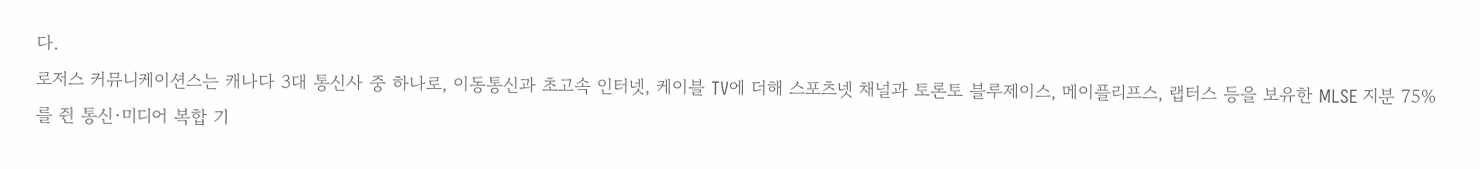다.
로저스 커뮤니케이션스는 캐나다 3대 통신사 중 하나로, 이동통신과 초고속 인터넷, 케이블 TV에 더해 스포츠넷 채널과 토론토 블루제이스, 메이플리프스, 랩터스 등을 보유한 MLSE 지분 75%를 쥔 통신·미디어 복합 기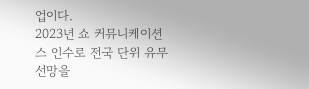업이다.
2023년 쇼 커뮤니케이션스 인수로 전국 단위 유무선망을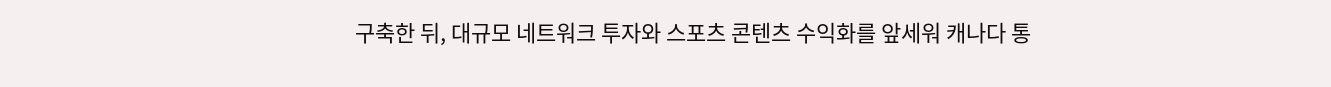구축한 뒤, 대규모 네트워크 투자와 스포츠 콘텐츠 수익화를 앞세워 캐나다 통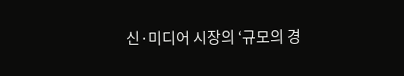신·미디어 시장의 ‘규모의 경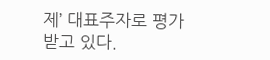제’ 대표주자로 평가받고 있다.